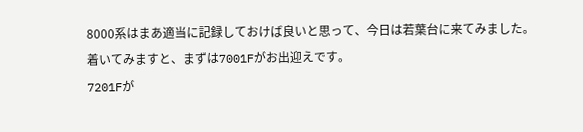8000系はまあ適当に記録しておけば良いと思って、今日は若葉台に来てみました。
着いてみますと、まずは7001Fがお出迎えです。
7201Fが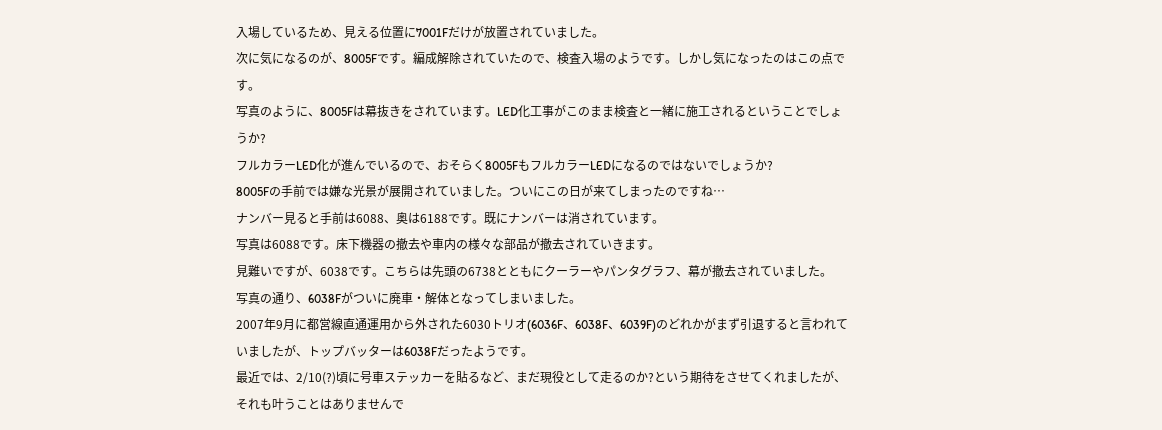入場しているため、見える位置に7001Fだけが放置されていました。
次に気になるのが、8005Fです。編成解除されていたので、検査入場のようです。しかし気になったのはこの点です。
写真のように、8005Fは幕抜きをされています。LED化工事がこのまま検査と一緒に施工されるということでしょうか?
フルカラーLED化が進んでいるので、おそらく8005FもフルカラーLEDになるのではないでしょうか?
8005Fの手前では嫌な光景が展開されていました。ついにこの日が来てしまったのですね…
ナンバー見ると手前は6088、奥は6188です。既にナンバーは消されています。
写真は6088です。床下機器の撤去や車内の様々な部品が撤去されていきます。
見難いですが、6038です。こちらは先頭の6738とともにクーラーやパンタグラフ、幕が撤去されていました。
写真の通り、6038Fがついに廃車・解体となってしまいました。
2007年9月に都営線直通運用から外された6030トリオ(6036F、6038F、6039F)のどれかがまず引退すると言われていましたが、トップバッターは6038Fだったようです。
最近では、2/10(?)頃に号車ステッカーを貼るなど、まだ現役として走るのか?という期待をさせてくれましたが、それも叶うことはありませんで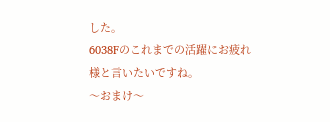した。
6038Fのこれまでの活躍にお疲れ様と言いたいですね。
〜おまけ〜